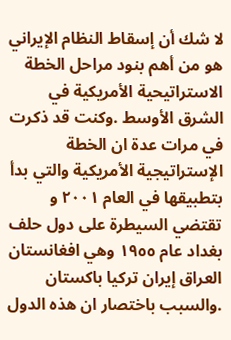لا شك أن إسقاط النظام الإيراني هو من أهم بنود مراحل الخطة الاستراتيحية الأمريكية في الشرق الأوسط .وكنت قد ذكرت في مرات عدة ان الخطة الإستراتيجية الأمريكية والتي بدأ بتطبيقها في العام ٢٠٠١ و تقتضي السيطرة على دول حلف بغداد عام ١٩٥٥ وهي افغانستان العراق إيران تركيا باكستان .والسبب باختصار ان هذه الدول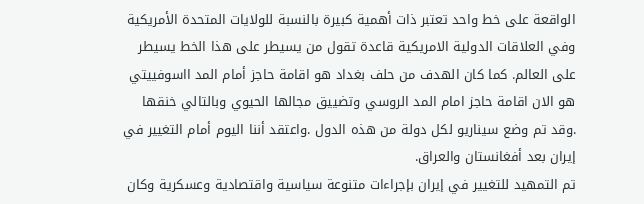الواقعة على خط واحد تعتبر ذات أهمية كبيرة بالنسبة للولايات المتحدة الأمريكية وفي العلاقات الدولية الامريكية قاعدة تقول من يسيطر على هذا الخط يسيطر على العالم. كما كان الهدف من حلف بغداد هو اقامة حاجز أمام المد ااسوفييتي هو الان اقامة حاجز امام المد الروسي وتضييق مجالها الحيوي وبالتالي خنقها .وقد تم وضع سيناريو لكل دولة من هذه الدول .واعتقد أننا اليوم أمام التغيير في إيران بعد أفغانستان والعراق.
تم التمهيد للتغيير في إيران بإجراءات متنوعة سياسية واقتصادية وعسكرية وكان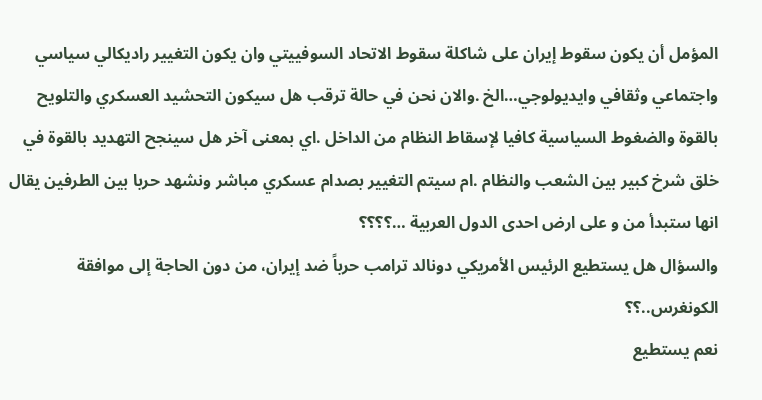المؤمل أن يكون سقوط إيران على شاكلة سقوط الاتحاد السوفييتي وان يكون التغيير راديكالي سياسي واجتماعي وثقافي وايديولوجي…الخ .والان نحن في حالة ترقب هل سيكون التحشيد العسكري والتلويح بالقوة والضغوط السياسية كافيا لإسقاط النظام من الداخل .اي بمعنى آخر هل سينجح التهديد بالقوة في خلق شرخ كبير بين الشعب والنظام .ام سيتم التغيير بصدام عسكري مباشر ونشهد حربا بين الطرفين يقال انها ستبدأ من و على ارض احدى الدول العربية …؟؟؟؟
والسؤال هل يستطيع الرئيس الأمريكي دونالد ترامب حرباً ضد إيران، من دون الحاجة إلى موافقة الكونغرس..؟؟
نعم يستطيع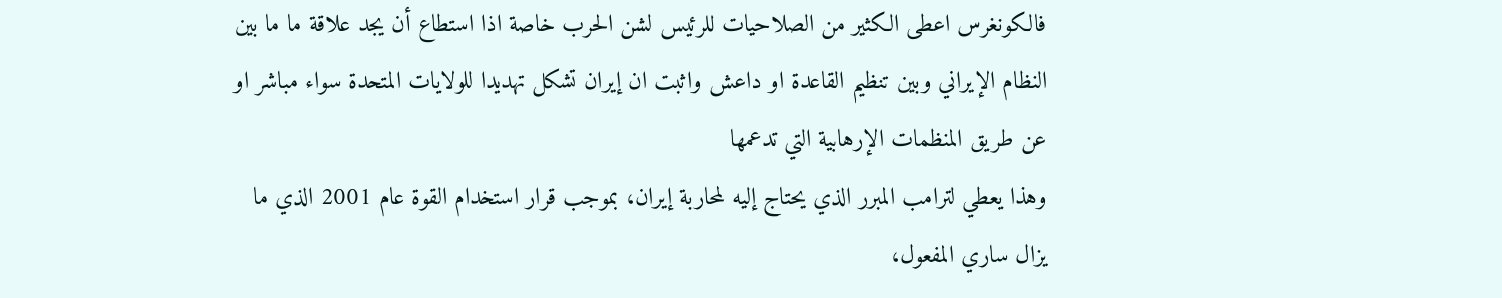فالكونغرس اعطى الكثير من الصلاحيات للرئيس لشن الحرب خاصة اذا استطاع أن يجد علاقة ما ما بين النظام الإيراني وبين تنظيم القاعدة او داعش واثبت ان إيران تشكل تهديدا للولايات المتحدة سواء مباشر او عن طريق المنظمات الإرهابية التي تدعمها
وهذا يعطي لترامب المبرر الذي يحتاج إليه لمحاربة إيران، بموجب قرار استخدام القوة عام 2001 الذي ما يزال ساري المفعول،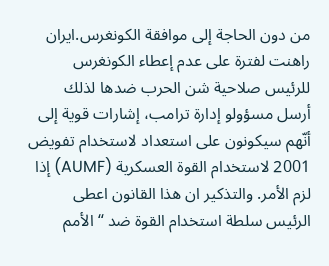من دون الحاجة إلى موافقة الكونغرس.ايران راهنت لفترة على عدم إعطاء الكونغرس للرئيس صلاحية شن الحرب ضدها لذلك أرسل مسؤولو إدارة ترامب، إشارات قوية إلى أنّهم سيكونون على استعداد لاستخدام تفويض 2001 لاستخدام القوة العسكرية (AUMF) إذا لزم الأمر. والتذكير ان هذا القانون اعطى الرئيس سلطة استخدام القوة ضد “الأمم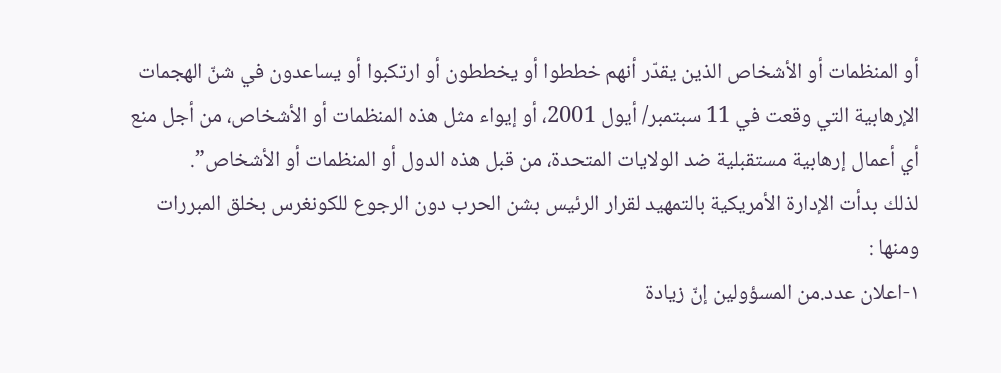أو المنظمات أو الأشخاص الذين يقدّر أنهم خططوا أو يخططون أو ارتكبوا أو يساعدون في شنّ الهجمات الإرهابية التي وقعت في 11 سبتمبر/ أيول 2001، أو إيواء مثل هذه المنظمات أو الأشخاص، من أجل منع أي أعمال إرهابية مستقبلية ضد الولايات المتحدة، من قبل هذه الدول أو المنظمات أو الأشخاص”.
لذلك بدأت الإدارة الأمريكية بالتمهيد لقرار الرئيس بشن الحرب دون الرجوع للكونغرس بخلق المبررات ومنها :
١-اعلان عدد.من المسؤولين إنّ زيادة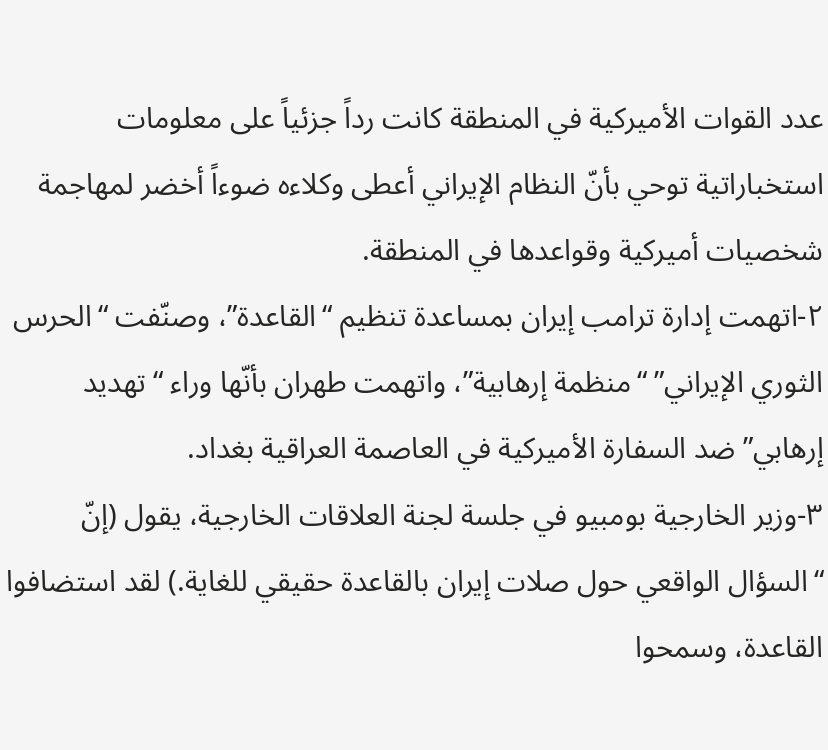عدد القوات الأميركية في المنطقة كانت رداً جزئياً على معلومات استخباراتية توحي بأنّ النظام الإيراني أعطى وكلاءه ضوءاً أخضر لمهاجمة شخصيات أميركية وقواعدها في المنطقة.
٢-اتهمت إدارة ترامب إيران بمساعدة تنظيم “القاعدة”، وصنّفت “الحرس الثوري الإيراني” “منظمة إرهابية”، واتهمت طهران بأنّها وراء “تهديد إرهابي” ضد السفارة الأميركية في العاصمة العراقية بغداد.
٣-وزير الخارجية بومبيو في جلسة لجنة العلاقات الخارجية، يقول (إنّ “السؤال الواقعي حول صلات إيران بالقاعدة حقيقي للغاية.) لقد استضافوا القاعدة، وسمحوا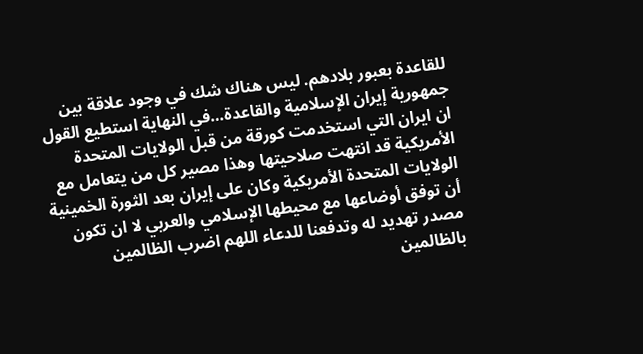للقاعدة بعبور بلادهم. ليس هناك شك في وجود علاقة بين جمهورية إيران الإسلامية والقاعدة…في النهاية استطيع القول ان ايران التي استخدمت كورقة من قبل الولايات المتحدة الأمريكية قد انتهت صلاحيتها وهذا مصير كل من يتعامل مع الولايات المتحدة الأمريكية وكان على إيران بعد الثورة الخمينية أن توفق أوضاعها مع محيطها الإسلامي والعربي لا ان تكون مصدر تهديد له وتدفعنا للدعاء اللهم اضرب الظالمين بالظالمين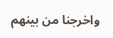واخرجنا من بينهم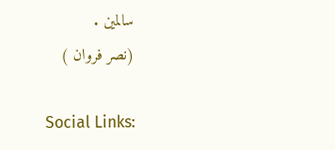سالمين .
(نصر فروان )

Social Links: